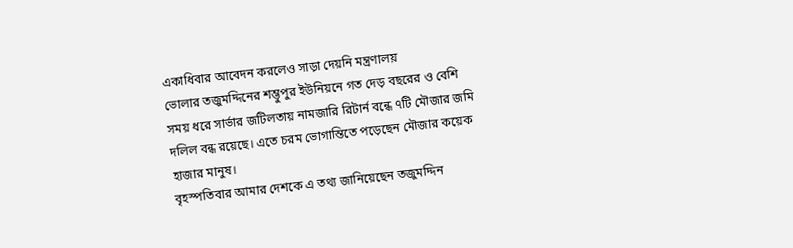একাধিবার আবেদন করলেও সাড়া দেয়নি মন্ত্রণালয়
ভোলার তজুমদ্দিনের শম্ভুপুর ইউনিয়নে গত দেড় বছরের ও বেশি সময় ধরে সার্ভার জটিলতায় নামজারি রিটার্ন বন্ধে ৭টি মৌজার জমি দলিল বন্ধ রয়েছে। এতে চরম ভোগান্তিতে পড়েছেন মৌজার কয়েক হাজার মানুষ।
বৃহস্পতিবার আমার দেশকে এ তথ্য জানিয়েছেন তজুমদ্দিন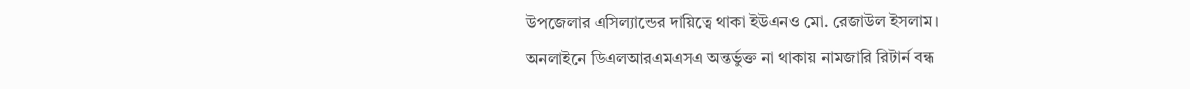উপজেলার এসিল্যান্ডের দায়িত্বে থাকা ইউএনও মো. রেজাউল ইসলাম।
অনলাইনে ডিএলআরএমএসএ অন্তর্ভুক্ত না থাকায় নামজারি রিটার্ন বন্ধ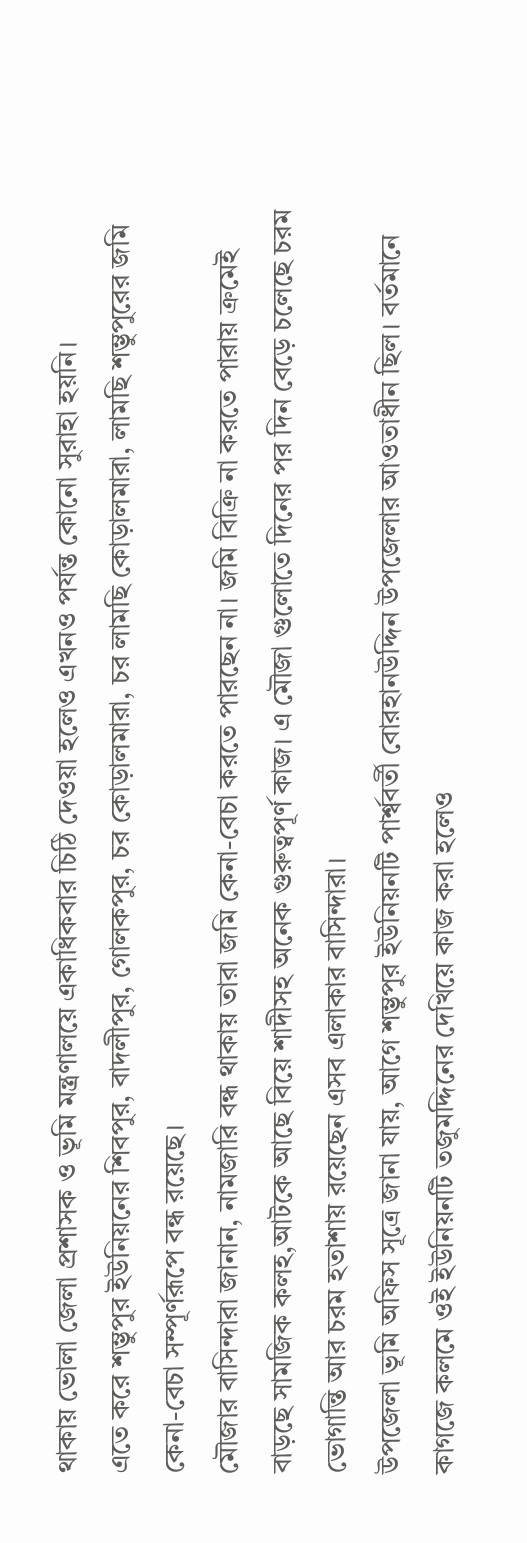থাকায় ভোলা জেলা প্রশাসক ও ভূমি মন্ত্রণালয়ে একাধিকবার চিঠি দেওয়া হলেও এখনও পর্যন্ত কোনো সুরাহা হয়নি।
এতে করে শম্ভুপুর ইউনিয়নের শিবপুর, বাদলীপুর, গোলকপুর, চর কোড়ালমারা, চর লামছি কোড়ালমারা, লামছি শম্ভুপুরের জমি কেনা-বেচা সম্পূর্ণরূপে বন্ধ রয়েছে।
মৌজার বাসিন্দারা জানান, নামজারি বন্ধ থাকায় তারা জমি কেনা-বেচা করতে পারছেন না। জমি বিক্রি না করতে পারায় ক্রমেই বাড়ছে সামজিক কলহ,আটকে আছে বিয়ে শাদীসহ অনেক গুরুত্বপূর্ণ কাজ। এ মৌজা গুলোতে দিনের পর দিন বেড়ে চলেছে চরম ভোগান্তি আর চরম হতাশায় রয়েছেন এসব এলাকার বাসিন্দারা।
উপজেলা ভূমি অফিস সূত্রে জানা যায়, আগে শম্ভুপুর ইউনিয়নটি পার্শ্ববর্তী বোরহানউদ্দিন উপজেলার আওতাধীন ছিল। বর্তমানে কাগজে কলমে ওই ইউনিয়নটি তজুমদ্দিনের দেখিয়ে কাজ করা হলেও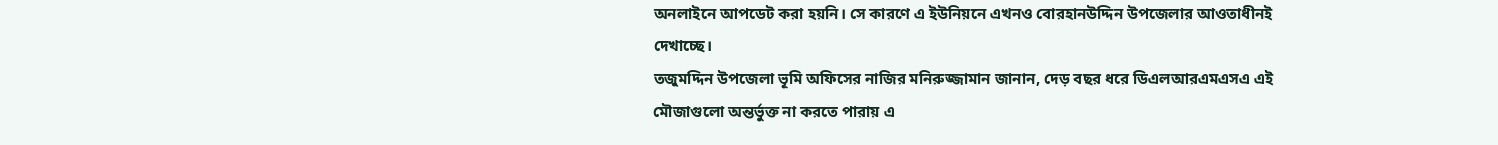অনলাইনে আপডেট করা হয়নি। সে কারণে এ ইউনিয়নে এখনও বোরহানউদ্দিন উপজেলার আওতাধীনই দেখাচ্ছে।
তজুমদ্দিন উপজেলা ভূমি অফিসের নাজির মনিরুজ্জামান জানান, দেড় বছর ধরে ডিএলআরএমএসএ এই মৌজাগুলো অন্তর্ভুক্ত না করতে পারায় এ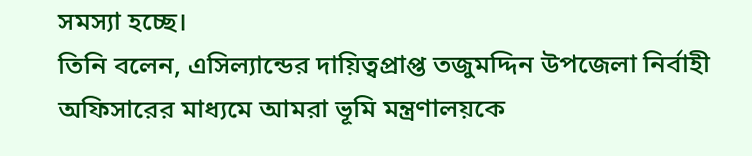সমস্যা হচ্ছে।
তিনি বলেন, এসিল্যান্ডের দায়িত্বপ্রাপ্ত তজুমদ্দিন উপজেলা নির্বাহী অফিসারের মাধ্যমে আমরা ভূমি মন্ত্রণালয়কে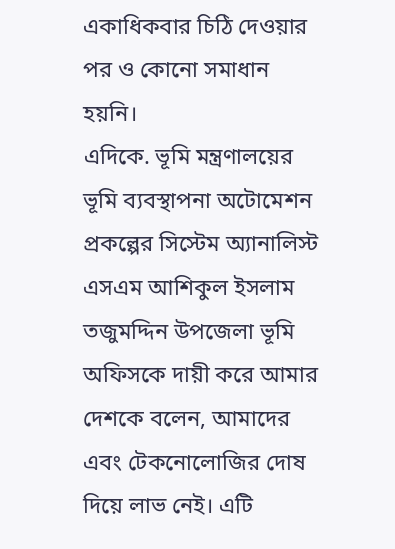একাধিকবার চিঠি দেওয়ার পর ও কোনো সমাধান হয়নি।
এদিকে. ভূমি মন্ত্রণালয়ের ভূমি ব্যবস্থাপনা অটোমেশন প্রকল্পের সিস্টেম অ্যানালিস্ট এসএম আশিকুল ইসলাম তজুমদ্দিন উপজেলা ভূমি অফিসকে দায়ী করে আমার দেশকে বলেন, আমাদের এবং টেকনোলোজির দোষ দিয়ে লাভ নেই। এটি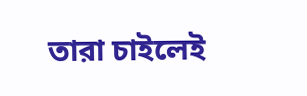তারা চাইলেই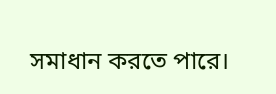সমাধান করতে পারে।